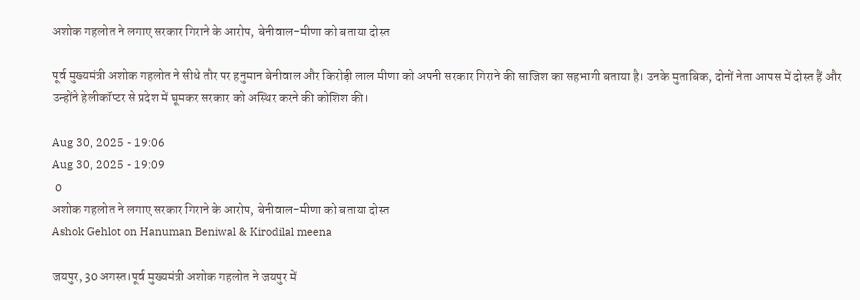अशोक गहलोत ने लगाए सरकार गिराने के आरोप, बेनीवाल-मीणा को बताया दोस्त

पूर्व मुख्यमंत्री अशोक गहलोत ने सीधे तौर पर हनुमान बेनीवाल और किरोड़ी लाल मीणा को अपनी सरकार गिराने की साजिश का सहभागी बताया है। उनके मुताबिक, दोनों नेता आपस में दोस्त हैं और उन्होंने हेलीकॉप्टर से प्रदेश में घूमकर सरकार को अस्थिर करने की कोशिश की।

Aug 30, 2025 - 19:06
Aug 30, 2025 - 19:09
 0
अशोक गहलोत ने लगाए सरकार गिराने के आरोप, बेनीवाल-मीणा को बताया दोस्त
Ashok Gehlot on Hanuman Beniwal & Kirodilal meena

जयपुर, 30 अगस्त।पूर्व मुख्यमंत्री अशोक गहलोत ने जयपुर में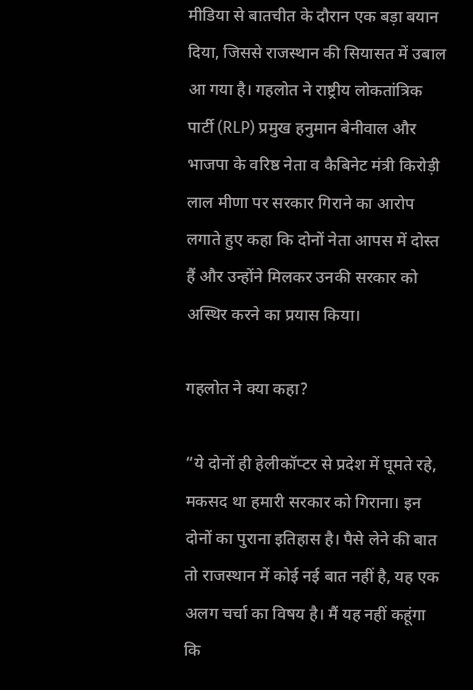मीडिया से बातचीत के दौरान एक बड़ा बयान दिया, जिससे राजस्थान की सियासत में उबाल आ गया है। गहलोत ने राष्ट्रीय लोकतांत्रिक पार्टी (RLP) प्रमुख हनुमान बेनीवाल और भाजपा के वरिष्ठ नेता व कैबिनेट मंत्री किरोड़ी लाल मीणा पर सरकार गिराने का आरोप लगाते हुए कहा कि दोनों नेता आपस में दोस्त हैं और उन्होंने मिलकर उनकी सरकार को अस्थिर करने का प्रयास किया।

गहलोत ने क्या कहा?

“ये दोनों ही हेलीकॉप्टर से प्रदेश में घूमते रहे, मकसद था हमारी सरकार को गिराना। इन दोनों का पुराना इतिहास है। पैसे लेने की बात तो राजस्थान में कोई नई बात नहीं है, यह एक अलग चर्चा का विषय है। मैं यह नहीं कहूंगा कि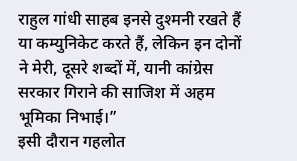राहुल गांधी साहब इनसे दुश्मनी रखते हैं या कम्युनिकेट करते हैं, लेकिन इन दोनों ने मेरी, दूसरे शब्दों में, यानी कांग्रेस सरकार गिराने की साजिश में अहम भूमिका निभाई।”
इसी दौरान गहलोत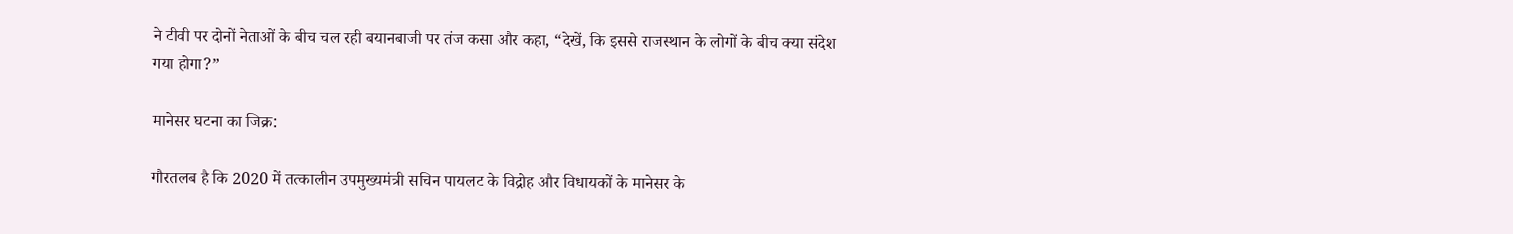ने टीवी पर दोनों नेताओं के बीच चल रही बयानबाजी पर तंज कसा और कहा, “देखें, कि इससे राजस्थान के लोगों के बीच क्या संदेश गया होगा?”

मानेसर घटना का जिक्र:

गौरतलब है कि 2020 में तत्कालीन उपमुख्यमंत्री सचिन पायलट के विद्रोह और विधायकों के मानेसर के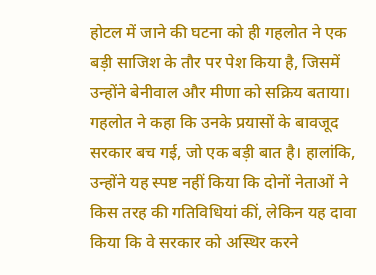होटल में जाने की घटना को ही गहलोत ने एक बड़ी साजिश के तौर पर पेश किया है, जिसमें उन्होंने बेनीवाल और मीणा को सक्रिय बताया।
गहलोत ने कहा कि उनके प्रयासों के बावजूद सरकार बच गई, जो एक बड़ी बात है। हालांकि, उन्होंने यह स्पष्ट नहीं किया कि दोनों नेताओं ने किस तरह की गतिविधियां कीं, लेकिन यह दावा किया कि वे सरकार को अस्थिर करने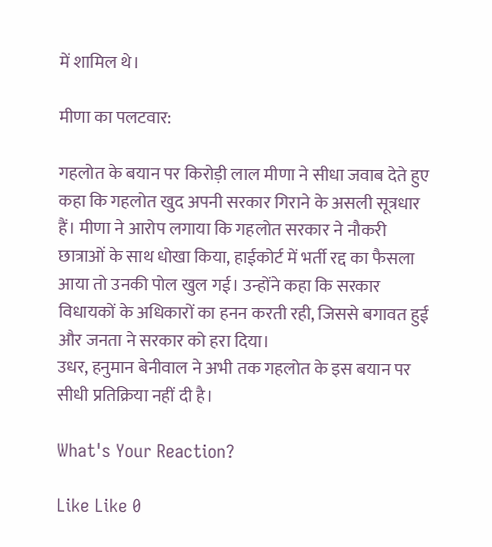में शामिल थे।

मीणा का पलटवार:

गहलोत के बयान पर किरोड़ी लाल मीणा ने सीधा जवाब देते हुए कहा कि गहलोत खुद अपनी सरकार गिराने के असली सूत्रधार हैं। मीणा ने आरोप लगाया कि गहलोत सरकार ने नौकरी छात्राओं के साथ धोखा किया, हाईकोर्ट में भर्ती रद्द का फैसला आया तो उनकी पोल खुल गई। उन्होंने कहा कि सरकार विधायकों के अधिकारों का हनन करती रही, जिससे बगावत हुई और जनता ने सरकार को हरा दिया।
उधर, हनुमान बेनीवाल ने अभी तक गहलोत के इस बयान पर सीधी प्रतिक्रिया नहीं दी है।

What's Your Reaction?

Like Like 0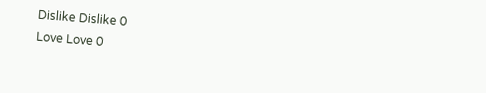Dislike Dislike 0
Love Love 0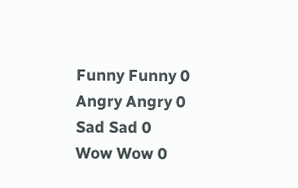Funny Funny 0
Angry Angry 0
Sad Sad 0
Wow Wow 0